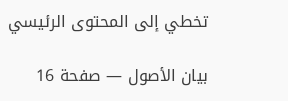تخطي إلى المحتوى الرئيسي

بيان الأصول — صفحة 16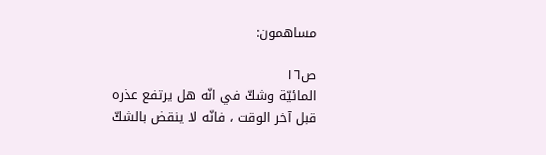مساهمون:

ص١٦
المائيّة وشكّ في انّه هل يرتفع عذره قبل آخر الوقت ، فانّه لا ينقض بالشكّ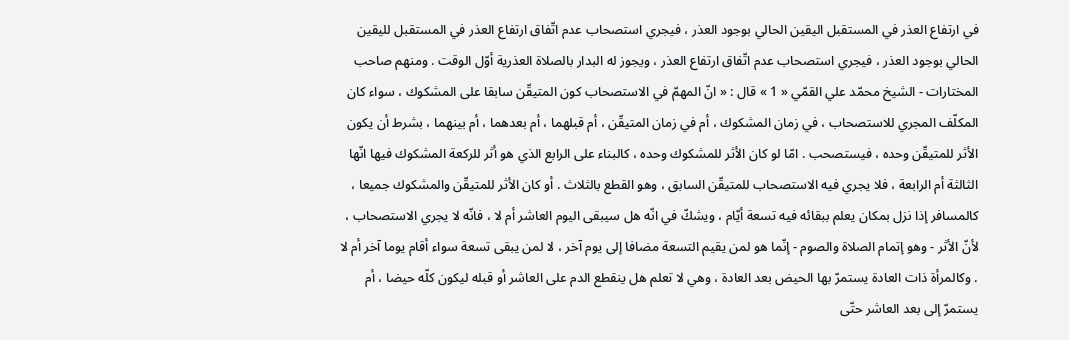في ارتفاع العذر في المستقبل اليقين الحالي بوجود العذر ، فيجري استصحاب عدم اتّفاق ارتفاع العذر في المستقبل لليقين الحالي بوجود العذر ، فيجري استصحاب عدم اتّفاق ارتفاع العذر ، ويجوز له البدار بالصلاة العذرية أوّل الوقت . ومنهم صاحب المختارات - الشيخ محمّد علي القمّي « 1 » قال : « انّ المهمّ في الاستصحاب كون المتيقّن سابقا على المشكوك ، سواء كان المكلّف المجري للاستصحاب ، في زمان المشكوك ، أم في زمان المتيقّن ، أم قبلهما ، أم بعدهما ، أم بينهما ، بشرط أن يكون الأثر للمتيقّن وحده ، فيستصحب . امّا لو كان الأثر للمشكوك وحده ، كالبناء على الرابع الذي هو أثر للركعة المشكوك فيها انّها الثالثة أم الرابعة ، فلا يجري فيه الاستصحاب للمتيقّن السابق ، وهو القطع بالثلاث . أو كان الأثر للمتيقّن والمشكوك جميعا ، كالمسافر إذا نزل بمكان يعلم ببقائه فيه تسعة أيّام ، ويشكّ في انّه هل سيبقى اليوم العاشر أم لا ، فانّه لا يجري الاستصحاب ، لأنّ الأثر - وهو إتمام الصلاة والصوم - إنّما هو لمن يقيم التسعة مضافا إلى يوم آخر ، لا لمن يبقى تسعة سواء أقام يوما آخر أم لا . وكالمرأة ذات العادة يستمرّ بها الحيض بعد العادة ، وهي لا تعلم هل ينقطع الدم على العاشر أو قبله ليكون كلّه حيضا ، أم يستمرّ إلى بعد العاشر حتّى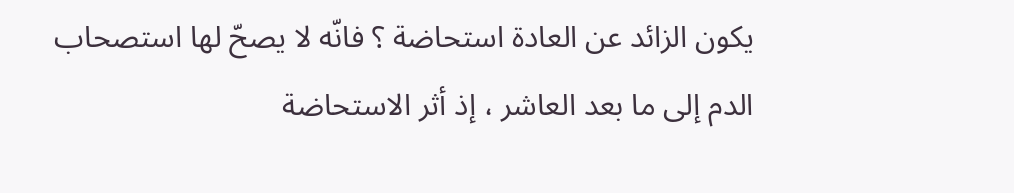يكون الزائد عن العادة استحاضة ؟ فانّه لا يصحّ لها استصحاب الدم إلى ما بعد العاشر ، إذ أثر الاستحاضة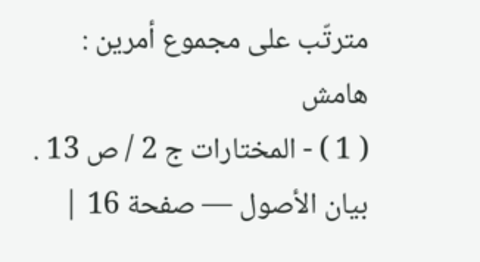مترتّب على مجموع أمرين :
هامش
( 1 ) - المختارات ج 2 / ص 13 .
بيان الأصول — صفحة 16 |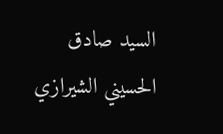السيد صادق الحسيني الشيرازي